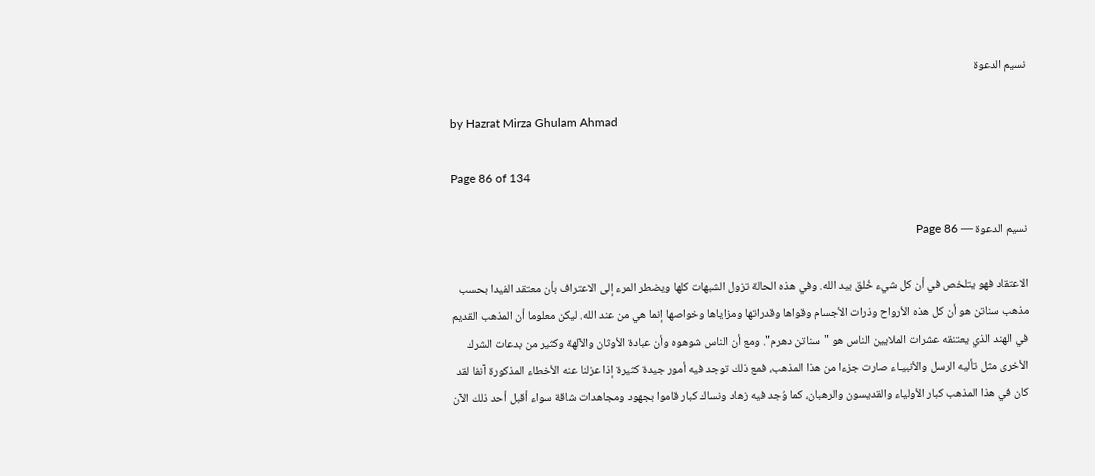نسيم الدعوة

by Hazrat Mirza Ghulam Ahmad

Page 86 of 134

نسيم الدعوة — Page 86

الاعتقاد فهو يتلخص في أن كل شيء خُلق بيد الله. وفي هذه الحالة تزول الشبهات كلها ويضطر المرء إلى الاعتراف بأن معتقد الفيدا بحسب مذهب سناتن هو أن كل هذه الأرواح وذرات الأجسام وقواها وقدراتها ومزاياها وخواصها إنما هي من عند الله. لیكن معلوما أن المذهب القديم في الهند الذي يعتنقه عشرات الملايين الناس هو "سناتن دهرم". ومع أن الناس شوهوه وأن عبادة الأوثان والآلهة وكثير من بدعات الشرك الأخرى مثل تأليه الرسل والأنبيـاء صارت جزءا من هذا المذهب، فمع ذلك توجد فيه أمور جيدة كثيرة إذا عزلنا عنه الأخطاء المذكورة آنفا لقد كان في هذا المذهب كبار الأولياء والقديسون والرهبان، كما وُجد فيه زهاد ونساك كبار قاموا بجهود ومجاهدات شاقة سواء أقبل أحد ذلك الآن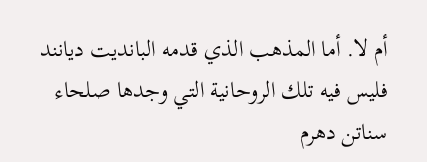أم لا. أما المذهب الذي قدمه البانديت ديانند فليس فيه تلك الروحانية التي وجدها صلحاء سناتن دهرم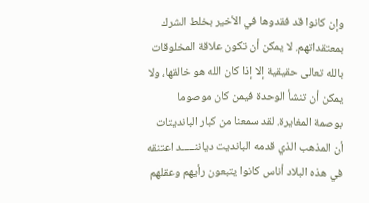وإن كانوا قد فقدوها في الأخير بخلط الشرك بمعتقداتهم. لا يمكن أن تكون علاقة المخلوقات بالله تعالى حقيقية إلا إذا كان الله هو خالقها، ولا يمكن أن تنشأ الوحدة فيمن كان موصوما بوصمة المغايرة. لقد سمعنا من كبار البانديتات أن المذهب الذي قدمه البانديت دياننـــــد اعتنقه في هذه البلاد أناس كانوا يتبعون رأيهم وعقلهم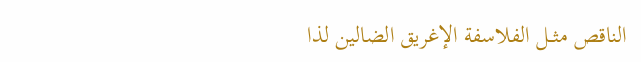الناقص مثــل الفلاسفة الإغريق الضالين لذا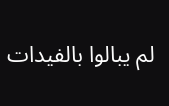لم يبالوا بالفيدات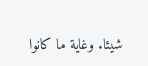شيئا. وغاية ما كانوا